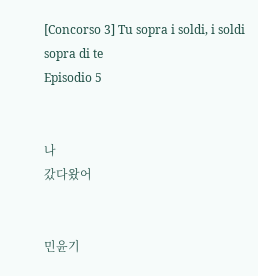[Concorso 3] Tu sopra i soldi, i soldi sopra di te
Episodio 5


나
갔다왔어


민윤기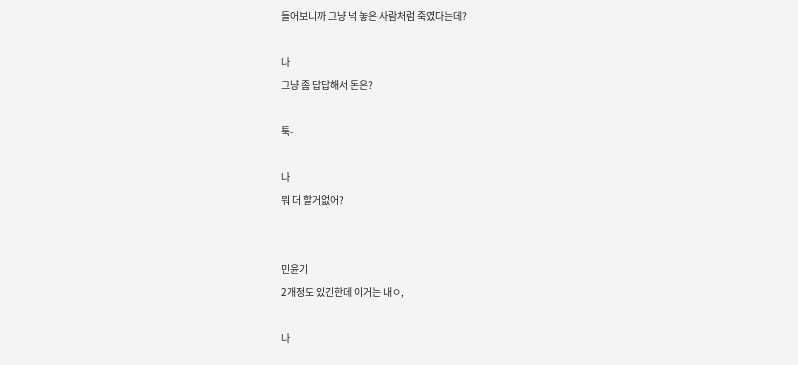들어보니까 그냥 넉 놓은 사람처럼 죽였다는데?

나
그냥 좀 답답해서 돈은?

툭-

나
뭐 더 할거없어?


민윤기
2개정도 있긴한데 이거는 내ㅇ,

나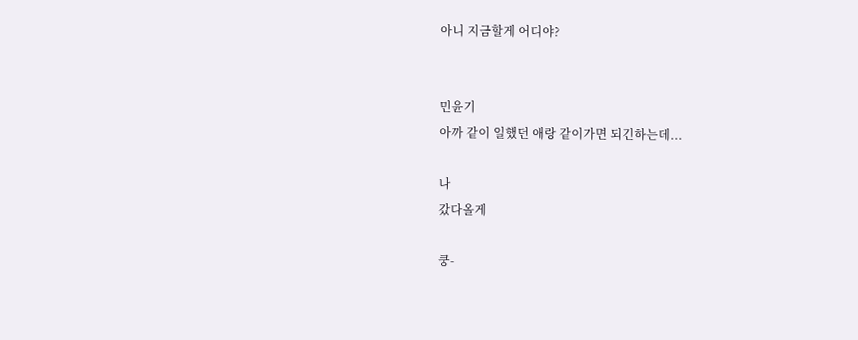아니 지금할게 어디야?


민윤기
아까 같이 일했던 애랑 같이가면 되긴하는데...

나
갔다올게

쿵-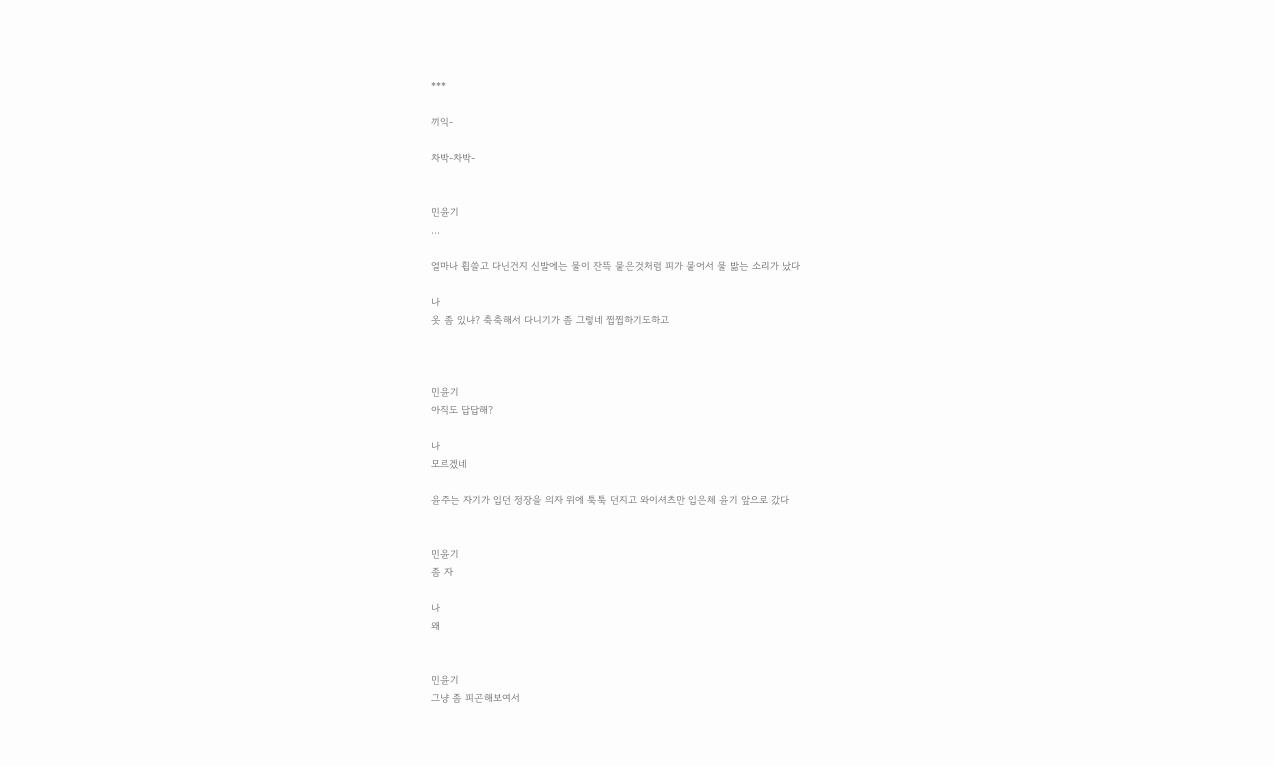***

끼익-

차박-차박-


민윤기
...

얼마나 휩쓸고 다닌건지 신발에는 물이 잔뜩 뭍은것처럼 피가 뭍어서 물 밞는 소리가 났다

나
옷 좀 있냐? 축축해서 다니기가 좀 그렇네 찝찝하기도하고



민윤기
아직도 답답해?

나
모르겠네

윤주는 자기가 입던 정장을 의자 위에 툭툭 던지고 와이셔츠만 입은체 윤기 앞으로 갔다


민윤기
좀 자

나
왜


민윤기
그냥 좀 피곤해보여서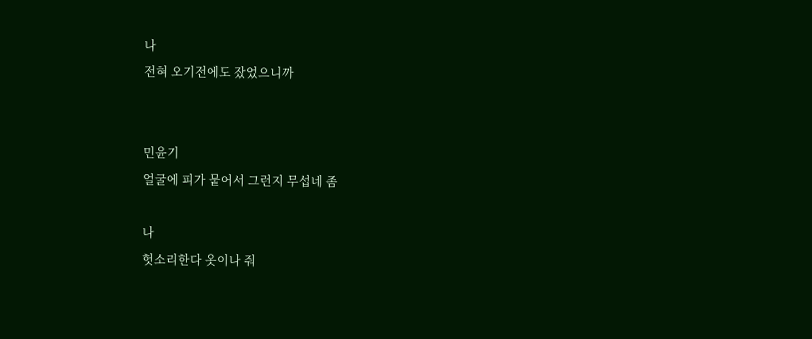나
전혀 오기전에도 잤었으니까


민윤기
얼굴에 피가 뭍어서 그런지 무섭네 좀

나
헛소리한다 옷이나 줘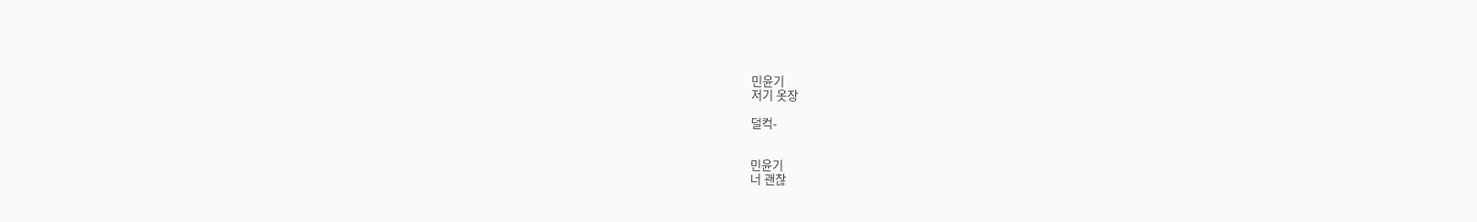민윤기
저기 옷장

덜컥-


민윤기
너 괜찮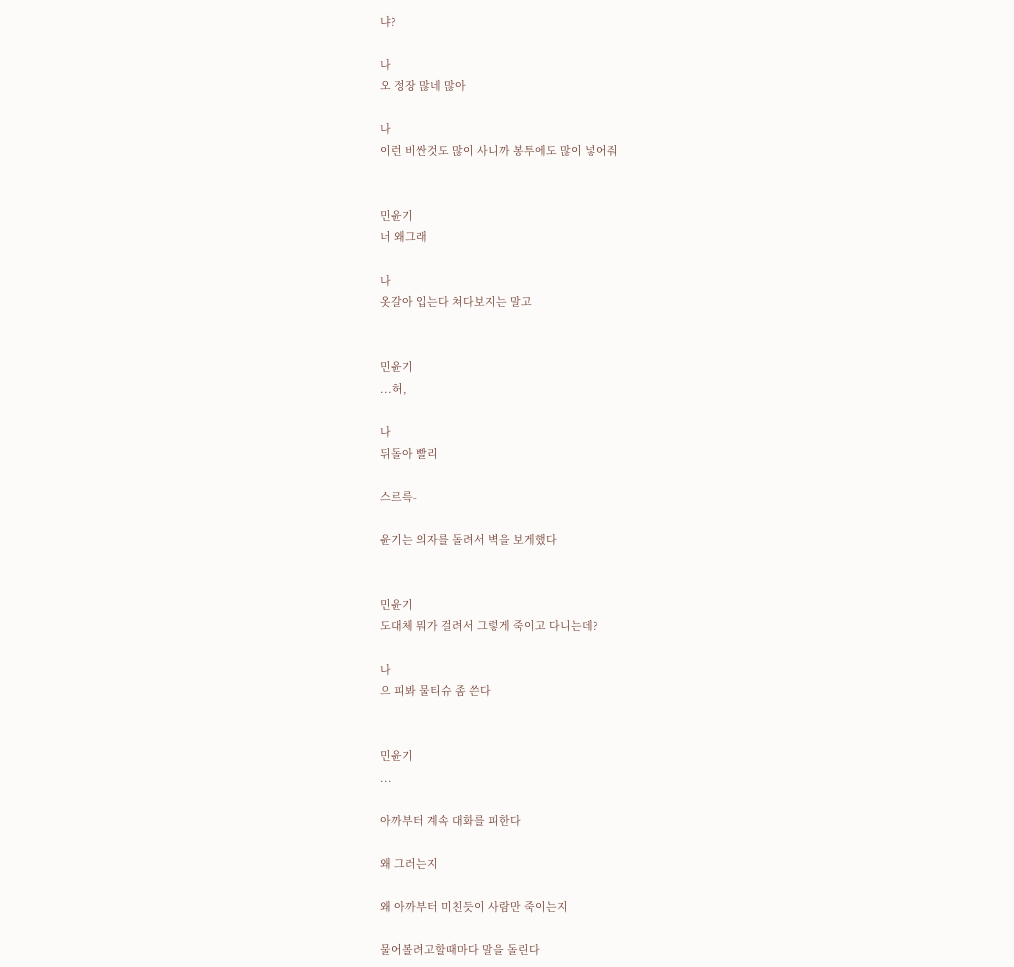냐?

나
오 정장 많네 많아

나
이런 비싼것도 많이 사니까 봉투에도 많이 넣어줘


민윤기
너 왜그래

나
옷갈아 입는다 쳐다보지는 말고


민윤기
...허,

나
뒤돌아 빨리

스르륵-

윤기는 의자를 돌려서 벽을 보게했다


민윤기
도대체 뭐가 걸려서 그렇게 죽이고 다니는데?

나
으 피봐 물티슈 좀 쓴다


민윤기
...

아까부터 계속 대화를 피한다

왜 그러는지

왜 아까부터 미친듯이 사람만 죽이는지

물어볼려고할때마다 말을 돌린다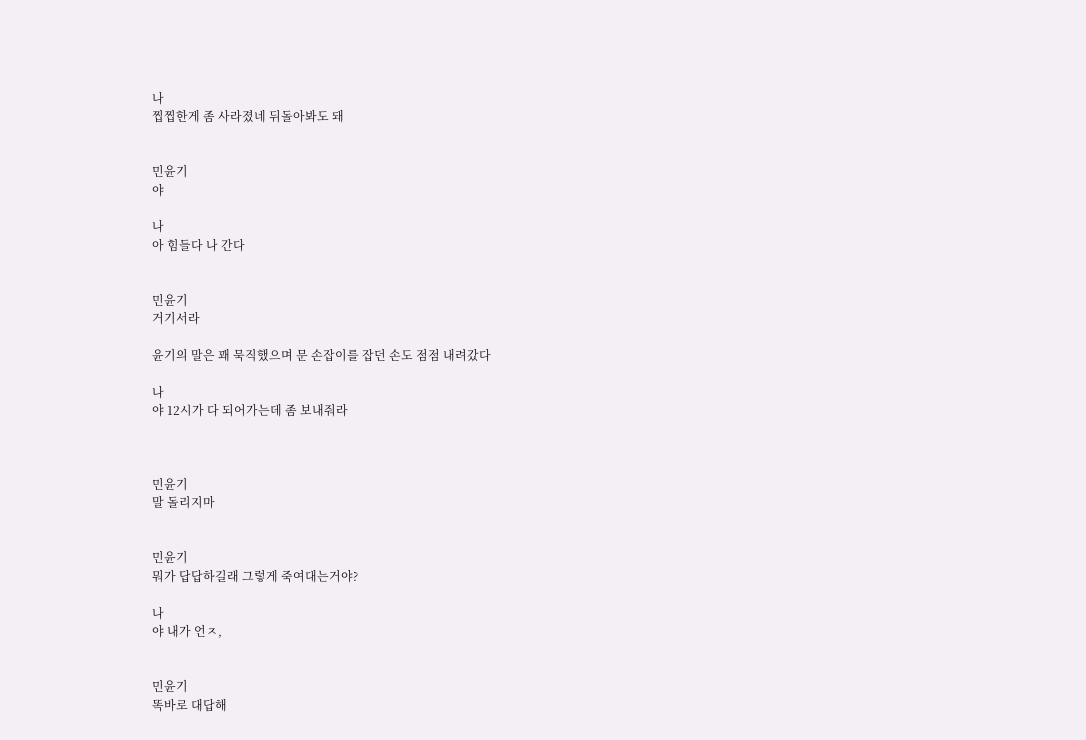나
찝찝한게 좀 사라졌네 뒤돌아봐도 돼


민윤기
야

나
아 힘들다 나 간다


민윤기
거기서라

윤기의 말은 꽤 묵직했으며 문 손잡이를 잡던 손도 점점 내려갔다

나
야 12시가 다 되어가는데 좀 보내줘라



민윤기
말 돌리지마


민윤기
뭐가 답답하길래 그렇게 죽여대는거야?

나
야 내가 언ㅈ,


민윤기
똑바로 대답해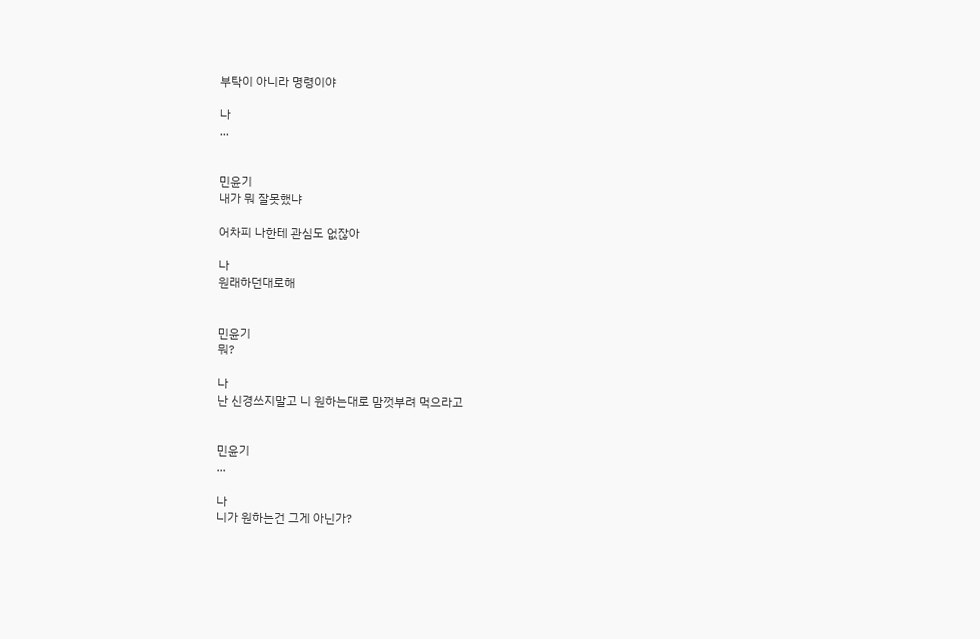부탁이 아니라 명령이야

나
...


민윤기
내가 뭐 잘못했냐

어차피 나한테 관심도 없잖아

나
원래하던대로해


민윤기
뭐?

나
난 신경쓰지말고 니 원하는대로 맘껏부려 먹으라고


민윤기
...

나
니가 원하는건 그게 아닌가?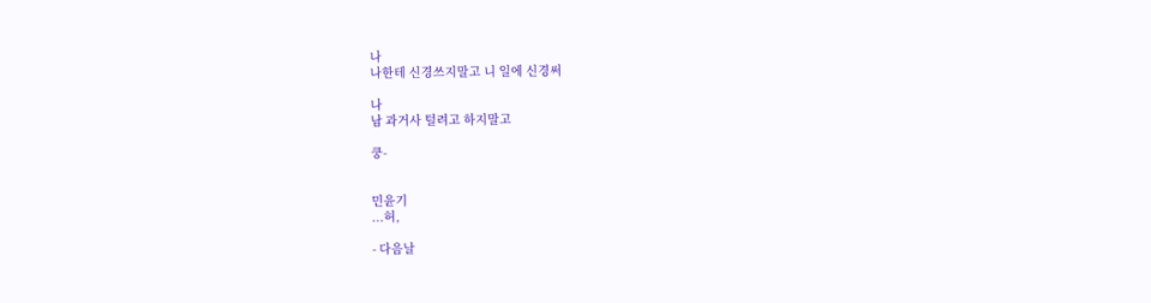나
나한테 신경쓰지말고 니 일에 신경써

나
남 과거사 털려고 하지말고

쿵-


민윤기
...허,

- 다음날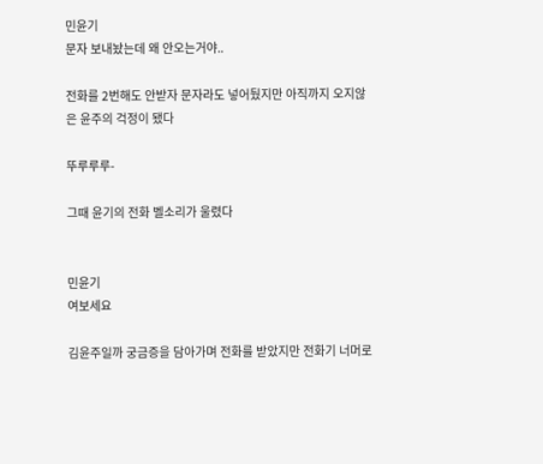민윤기
문자 보내놨는데 왜 안오는거야..

전화를 2번해도 안받자 문자라도 넣어뒀지만 아직까지 오지않은 윤주의 걱정이 됐다

뚜루루루-

그때 윤기의 전화 벨소리가 울렸다


민윤기
여보세요

김윤주일까 궁금증을 담아가며 전화를 받았지만 전화기 너머로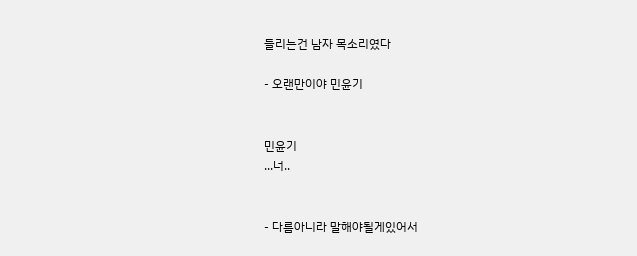들리는건 남자 목소리였다

- 오랜만이야 민윤기


민윤기
...너..


- 다름아니라 말해야될게있어서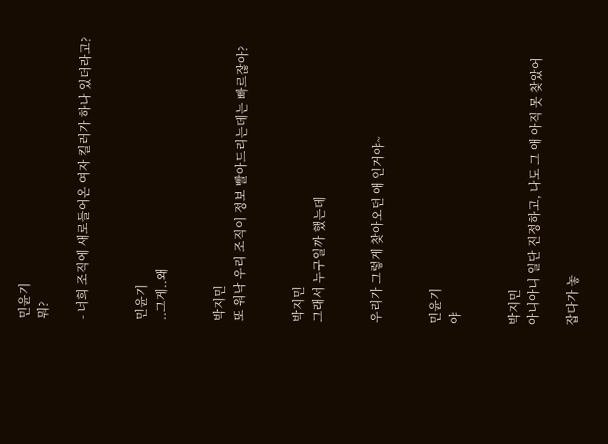민윤기
뭐?

- 너희 조직에 새로들어온 여자 킬러가 하나 있더라고?


민윤기
..그게..왜


박지민
또 워낙 우리 조직이 정보 빨아드리는데는 빠르잖아?


박지민
그래서 누구일까 했는데


우리가 그렇게 찾아오던 애 인거야~


민윤기
야


박지민
아니아니 일단 진정하고, 나도 그 애 아직 못 찾았어

잡다가 놓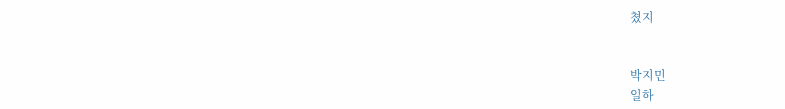쳤지


박지민
일하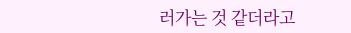러가는 것 같더라고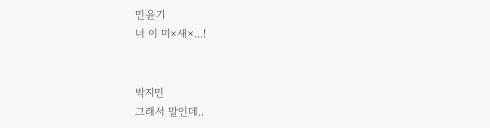민윤기
너 이 미×새×...!


박지민
그래서 말인데..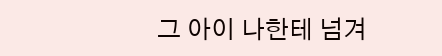그 아이 나한테 넘겨